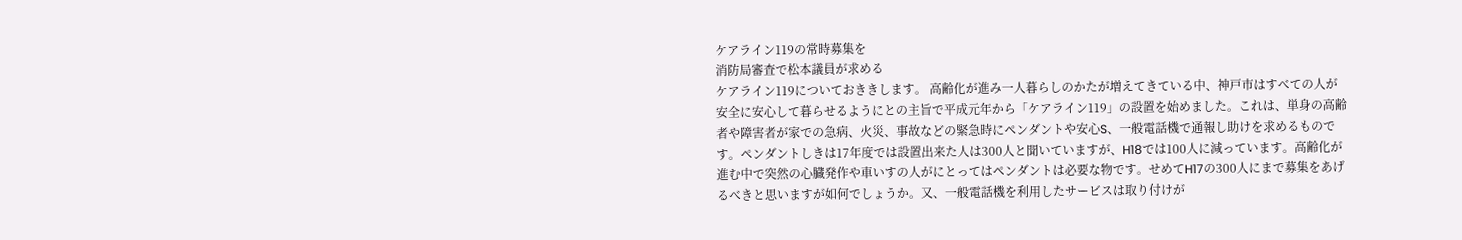ケアライン119の常時募集を
消防局審査で松本議員が求める
ケアライン119についておききします。 高齢化が進み一人暮らしのかたが増えてきている中、神戸市はすべての人が安全に安心して暮らせるようにとの主旨で平成元年から「ケアライン119」の設置を始めました。これは、単身の高齢者や障害者が家での急病、火災、事故などの緊急時にペンダントや安心S、一般電話機で通報し助けを求めるものです。ペンダントしきは17年度では設置出来た人は300人と聞いていますが、H18では100人に減っています。高齢化が進む中で突然の心臓発作や車いすの人がにとってはペンダントは必要な物です。せめてH17の300人にまで募集をあげるべきと思いますが如何でしょうか。又、一般電話機を利用したサービスは取り付けが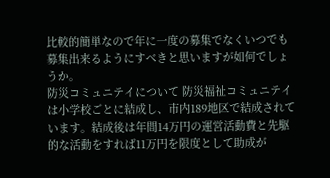比較的簡単なので年に一度の募集でなくいつでも募集出来るようにすべきと思いますが如何でしょうか。
防災コミュニテイについて 防災福祉コミュニテイは小学校ごとに結成し、市内189地区で結成されています。結成後は年間14万円の運営活動費と先駆的な活動をすれば11万円を限度として助成が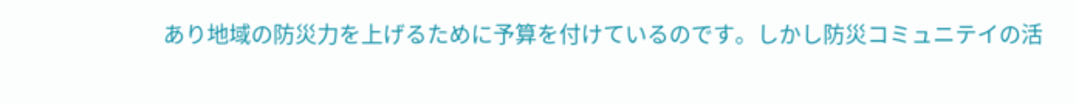あり地域の防災力を上げるために予算を付けているのです。しかし防災コミュニテイの活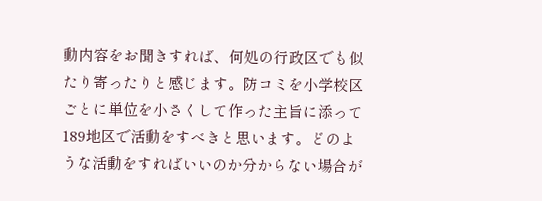動内容をお聞きすれば、何処の行政区でも似たり寄ったりと感じます。防コミを小学校区ごとに単位を小さくして作った主旨に添って189地区で活動をすべきと思います。どのような活動をすればいいのか分からない場合が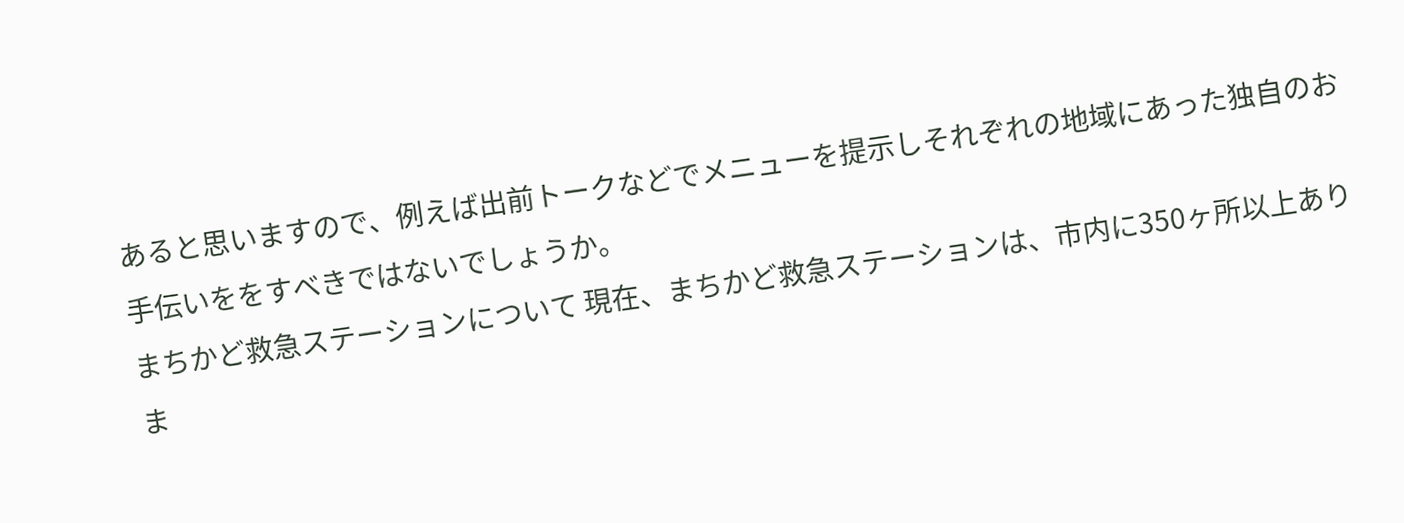あると思いますので、例えば出前トークなどでメニューを提示しそれぞれの地域にあった独自のお手伝いををすべきではないでしょうか。
まちかど救急ステーションについて 現在、まちかど救急ステーションは、市内に350ヶ所以上ありま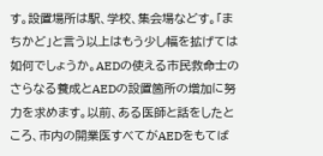す。設置場所は駅、学校、集会場などす。「まちかど」と言う以上はもう少し幅を拡げては如何でしょうか。AEDの使える市民救命士のさらなる養成とAEDの設置箇所の増加に努力を求めます。以前、ある医師と話をしたところ、市内の開業医すべてがAEDをもてば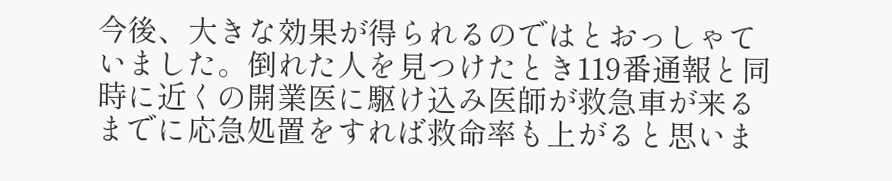今後、大きな効果が得られるのではとおっしゃていました。倒れた人を見つけたとき119番通報と同時に近くの開業医に駆け込み医師が救急車が来るまでに応急処置をすれば救命率も上がると思いま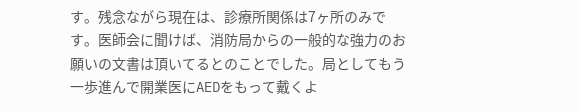す。残念ながら現在は、診療所関係は7ヶ所のみです。医師会に聞けば、消防局からの一般的な強力のお願いの文書は頂いてるとのことでした。局としてもう一歩進んで開業医にAEDをもって戴くよ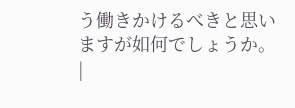う働きかけるべきと思いますが如何でしょうか。 |